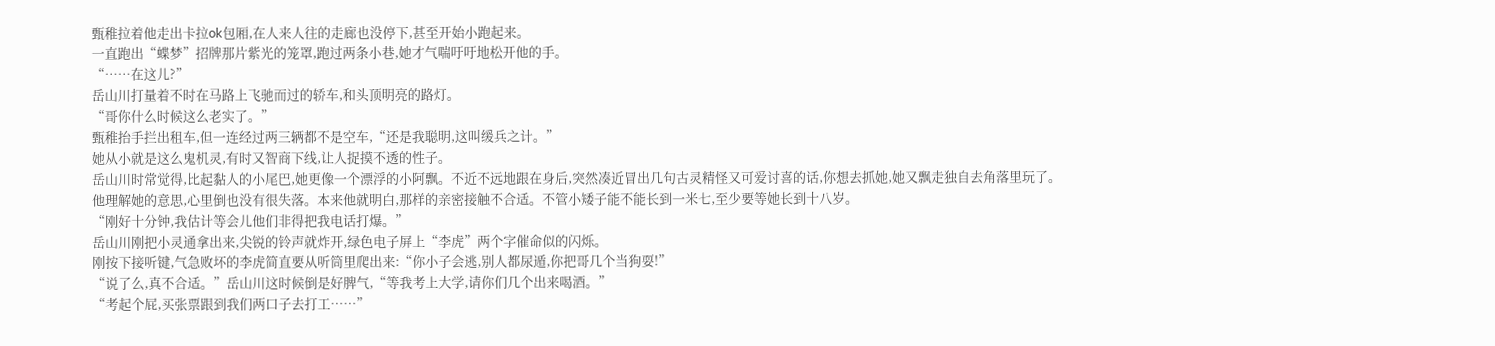甄稚拉着他走出卡拉ok包厢,在人来人往的走廊也没停下,甚至开始小跑起来。
一直跑出“蝶梦”招牌那片紫光的笼罩,跑过两条小巷,她才气喘吁吁地松开他的手。
“……在这儿?”
岳山川打量着不时在马路上飞驰而过的轿车,和头顶明亮的路灯。
“哥你什么时候这么老实了。”
甄稚抬手拦出租车,但一连经过两三辆都不是空车,“还是我聪明,这叫缓兵之计。”
她从小就是这么鬼机灵,有时又智商下线,让人捉摸不透的性子。
岳山川时常觉得,比起黏人的小尾巴,她更像一个漂浮的小阿飘。不近不远地跟在身后,突然凑近冒出几句古灵精怪又可爱讨喜的话,你想去抓她,她又飘走独自去角落里玩了。
他理解她的意思,心里倒也没有很失落。本来他就明白,那样的亲密接触不合适。不管小矮子能不能长到一米七,至少要等她长到十八岁。
“刚好十分钟,我估计等会儿他们非得把我电话打爆。”
岳山川刚把小灵通拿出来,尖锐的铃声就炸开,绿色电子屏上“李虎”两个字催命似的闪烁。
刚按下接听键,气急败坏的李虎简直要从听筒里爬出来:“你小子会逃,别人都尿遁,你把哥几个当狗耍!”
“说了么,真不合适。”岳山川这时候倒是好脾气,“等我考上大学,请你们几个出来喝酒。”
“考起个屁,买张票跟到我们两口子去打工……”